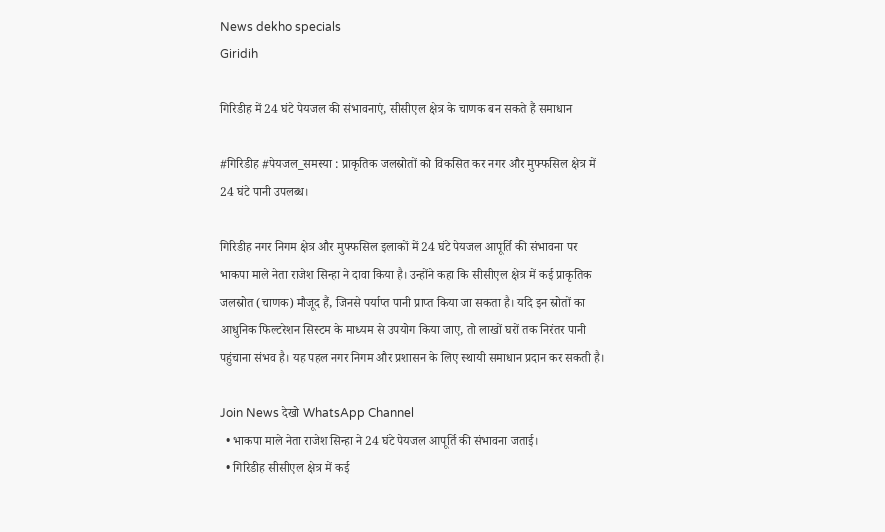News dekho specials
Giridih

गिरिडीह में 24 घंटे पेयजल की संभावनाएं, सीसीएल क्षेत्र के चाणक बन सकते हैं समाधान

#गिरिडीह #पेयजल_समस्या : प्राकृतिक जलस्रोतों को विकसित कर नगर और मुफ्फसिल क्षेत्र में 24 घंटे पानी उपलब्ध।

गिरिडीह नगर निगम क्षेत्र और मुफ्फसिल इलाकों में 24 घंटे पेयजल आपूर्ति की संभावना पर भाकपा माले नेता राजेश सिन्हा ने दावा किया है। उन्होंने कहा कि सीसीएल क्षेत्र में कई प्राकृतिक जलस्रोत (चाणक) मौजूद हैं, जिनसे पर्याप्त पानी प्राप्त किया जा सकता है। यदि इन स्रोतों का आधुनिक फिल्टरेशन सिस्टम के माध्यम से उपयोग किया जाए, तो लाखों घरों तक निरंतर पानी पहुंचाना संभव है। यह पहल नगर निगम और प्रशासन के लिए स्थायी समाधान प्रदान कर सकती है।

Join News देखो WhatsApp Channel
  • भाकपा माले नेता राजेश सिन्हा ने 24 घंटे पेयजल आपूर्ति की संभावना जताई।
  • गिरिडीह सीसीएल क्षेत्र में कई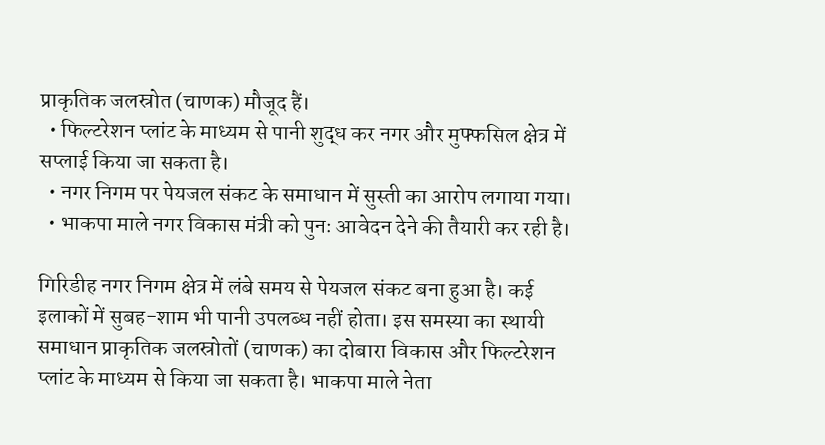प्राकृतिक जलस्रोत (चाणक) मौजूद हैं।
  • फिल्टरेशन प्लांट के माध्यम से पानी शुद्ध कर नगर और मुफ्फसिल क्षेत्र में सप्लाई किया जा सकता है।
  • नगर निगम पर पेयजल संकट के समाधान में सुस्ती का आरोप लगाया गया।
  • भाकपा माले नगर विकास मंत्री को पुनः आवेदन देने की तैयारी कर रही है।

गिरिडीह नगर निगम क्षेत्र में लंबे समय से पेयजल संकट बना हुआ है। कई इलाकों में सुबह-शाम भी पानी उपलब्ध नहीं होता। इस समस्या का स्थायी समाधान प्राकृतिक जलस्रोतों (चाणक) का दोबारा विकास और फिल्टरेशन प्लांट के माध्यम से किया जा सकता है। भाकपा माले नेता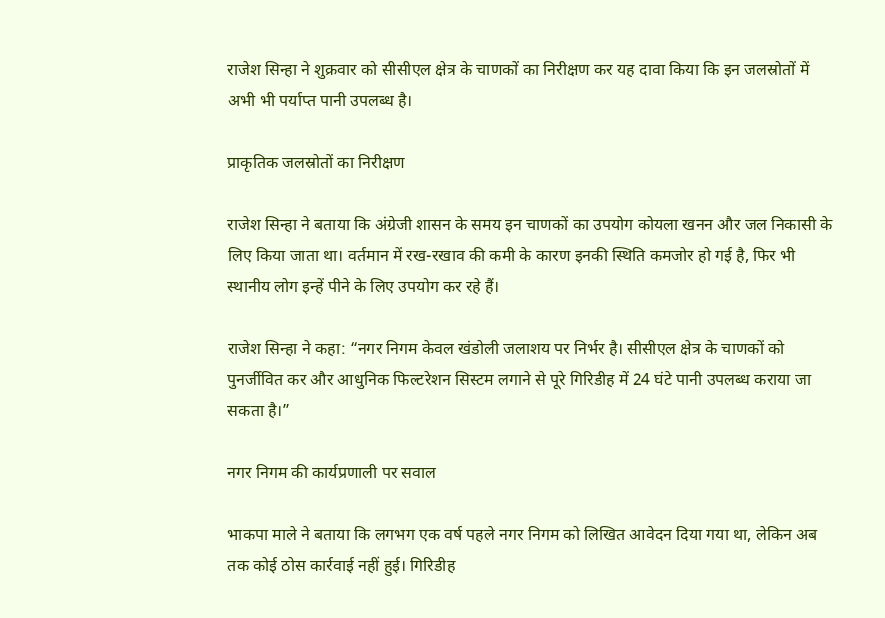राजेश सिन्हा ने शुक्रवार को सीसीएल क्षेत्र के चाणकों का निरीक्षण कर यह दावा किया कि इन जलस्रोतों में अभी भी पर्याप्त पानी उपलब्ध है।

प्राकृतिक जलस्रोतों का निरीक्षण

राजेश सिन्हा ने बताया कि अंग्रेजी शासन के समय इन चाणकों का उपयोग कोयला खनन और जल निकासी के लिए किया जाता था। वर्तमान में रख-रखाव की कमी के कारण इनकी स्थिति कमजोर हो गई है, फिर भी स्थानीय लोग इन्हें पीने के लिए उपयोग कर रहे हैं।

राजेश सिन्हा ने कहा: “नगर निगम केवल खंडोली जलाशय पर निर्भर है। सीसीएल क्षेत्र के चाणकों को पुनर्जीवित कर और आधुनिक फिल्टरेशन सिस्टम लगाने से पूरे गिरिडीह में 24 घंटे पानी उपलब्ध कराया जा सकता है।”

नगर निगम की कार्यप्रणाली पर सवाल

भाकपा माले ने बताया कि लगभग एक वर्ष पहले नगर निगम को लिखित आवेदन दिया गया था, लेकिन अब तक कोई ठोस कार्रवाई नहीं हुई। गिरिडीह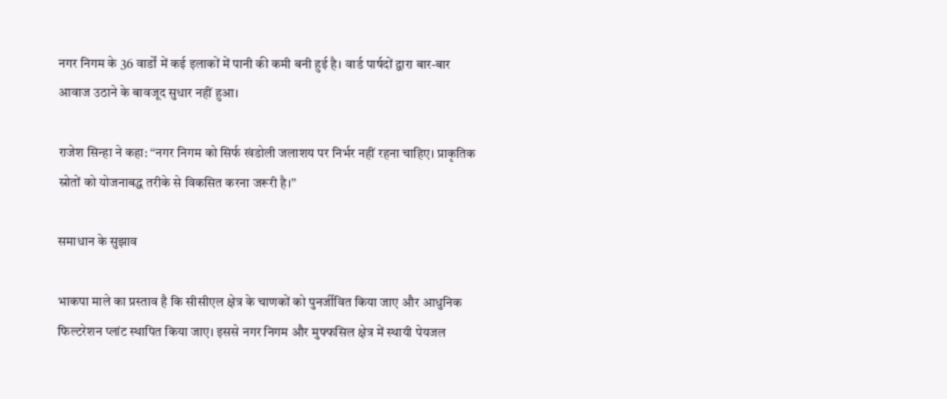नगर निगम के 36 वार्डों में कई इलाकों में पानी की कमी बनी हुई है। वार्ड पार्षदों द्वारा बार-बार आवाज उठाने के बावजूद सुधार नहीं हुआ।

राजेश सिन्हा ने कहा: “नगर निगम को सिर्फ खंडोली जलाशय पर निर्भर नहीं रहना चाहिए। प्राकृतिक स्रोतों को योजनाबद्ध तरीके से विकसित करना जरूरी है।”

समाधान के सुझाव

भाकपा माले का प्रस्ताव है कि सीसीएल क्षेत्र के चाणकों को पुनर्जीवित किया जाए और आधुनिक फिल्टरेशन प्लांट स्थापित किया जाए। इससे नगर निगम और मुफ्फसिल क्षेत्र में स्थायी पेयजल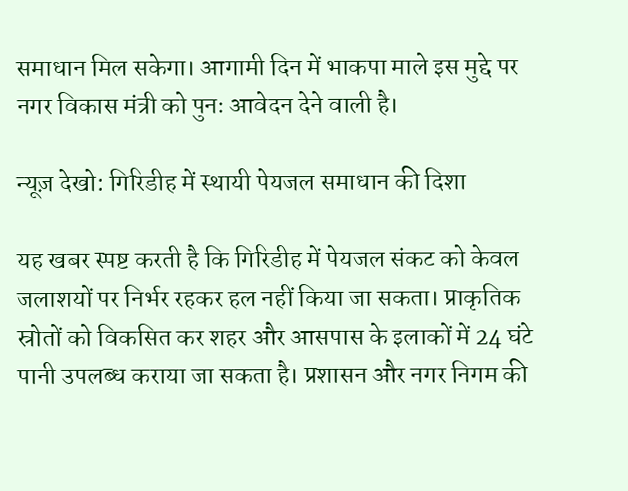समाधान मिल सकेगा। आगामी दिन में भाकपा माले इस मुद्दे पर नगर विकास मंत्री को पुनः आवेदन देने वाली है।

न्यूज़ देखो: गिरिडीह में स्थायी पेयजल समाधान की दिशा

यह खबर स्पष्ट करती है कि गिरिडीह में पेयजल संकट को केवल जलाशयों पर निर्भर रहकर हल नहीं किया जा सकता। प्राकृतिक स्रोतों को विकसित कर शहर और आसपास के इलाकों में 24 घंटे पानी उपलब्ध कराया जा सकता है। प्रशासन और नगर निगम की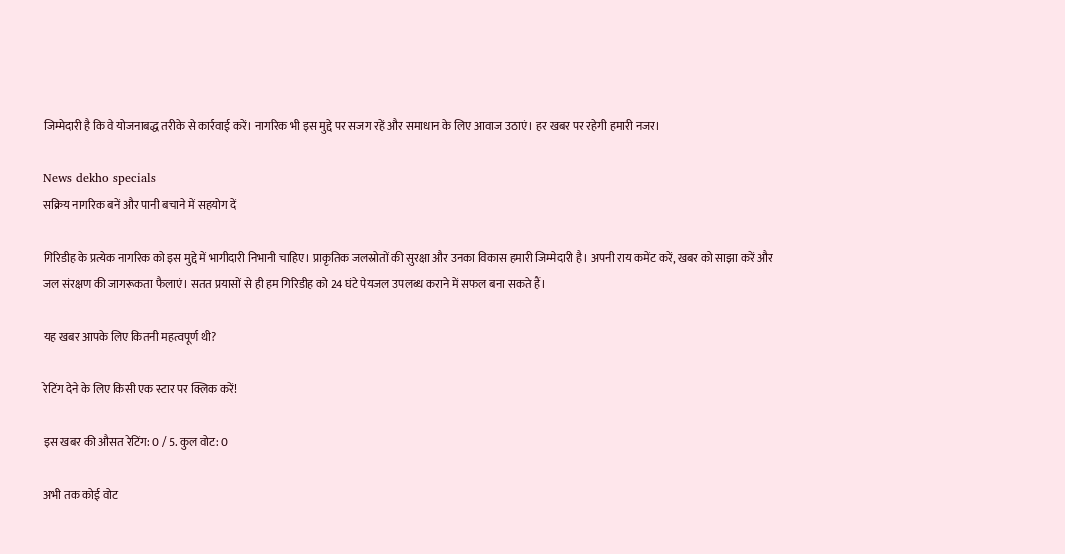जिम्मेदारी है कि वे योजनाबद्ध तरीके से कार्रवाई करें। नागरिक भी इस मुद्दे पर सजग रहें और समाधान के लिए आवाज उठाएं। हर खबर पर रहेगी हमारी नजर।

News dekho specials
सक्रिय नागरिक बनें और पानी बचाने में सहयोग दें

गिरिडीह के प्रत्येक नागरिक को इस मुद्दे में भागीदारी निभानी चाहिए। प्राकृतिक जलस्रोतों की सुरक्षा और उनका विकास हमारी जिम्मेदारी है। अपनी राय कमेंट करें, खबर को साझा करें और जल संरक्षण की जागरूकता फैलाएं। सतत प्रयासों से ही हम गिरिडीह को 24 घंटे पेयजल उपलब्ध कराने में सफल बना सकते हैं।

यह खबर आपके लिए कितनी महत्वपूर्ण थी?

रेटिंग देने के लिए किसी एक स्टार पर क्लिक करें!

इस खबर की औसत रेटिंग: 0 / 5. कुल वोट: 0

अभी तक कोई वोट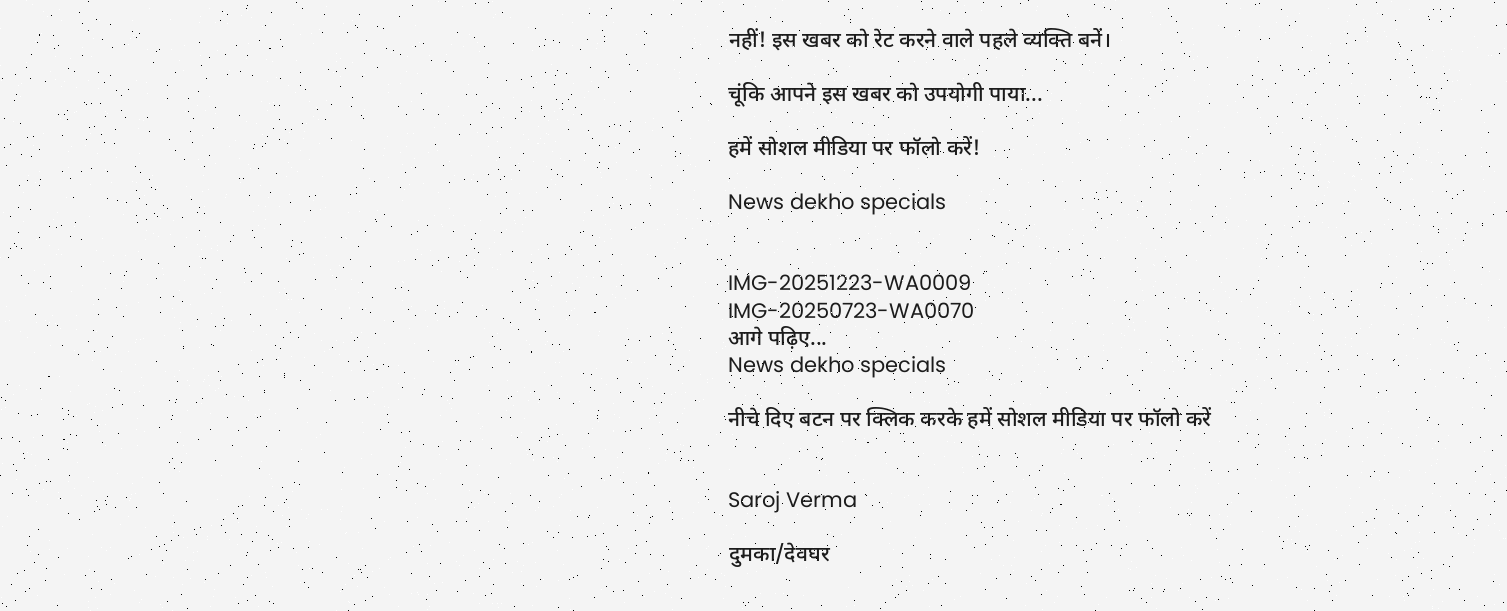नहीं! इस खबर को रेट करने वाले पहले व्यक्ति बनें।

चूंकि आपने इस खबर को उपयोगी पाया...

हमें सोशल मीडिया पर फॉलो करें!

News dekho specials


IMG-20251223-WA0009
IMG-20250723-WA0070
आगे पढ़िए...
News dekho specials

नीचे दिए बटन पर क्लिक करके हमें सोशल मीडिया पर फॉलो करें


Saroj Verma

दुमका/देवघर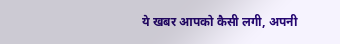ये खबर आपको कैसी लगी, अपनी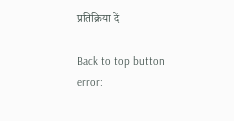प्रतिक्रिया दें

Back to top button
error: